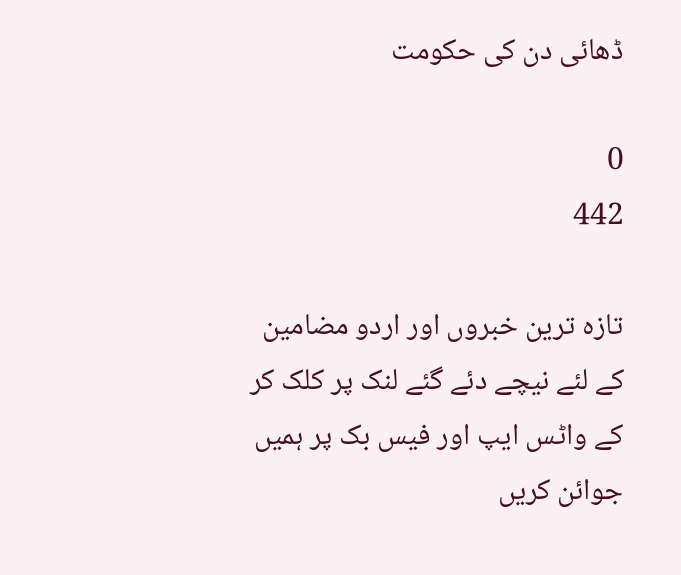ڈھائی دن کی حکومت

0
442

تازہ ترین خبروں اور اردو مضامین کے لئے نیچے دئے گئے لنک پر کلک کر کے واٹس ایپ اور فیس بک پر ہمیں جوائن کریں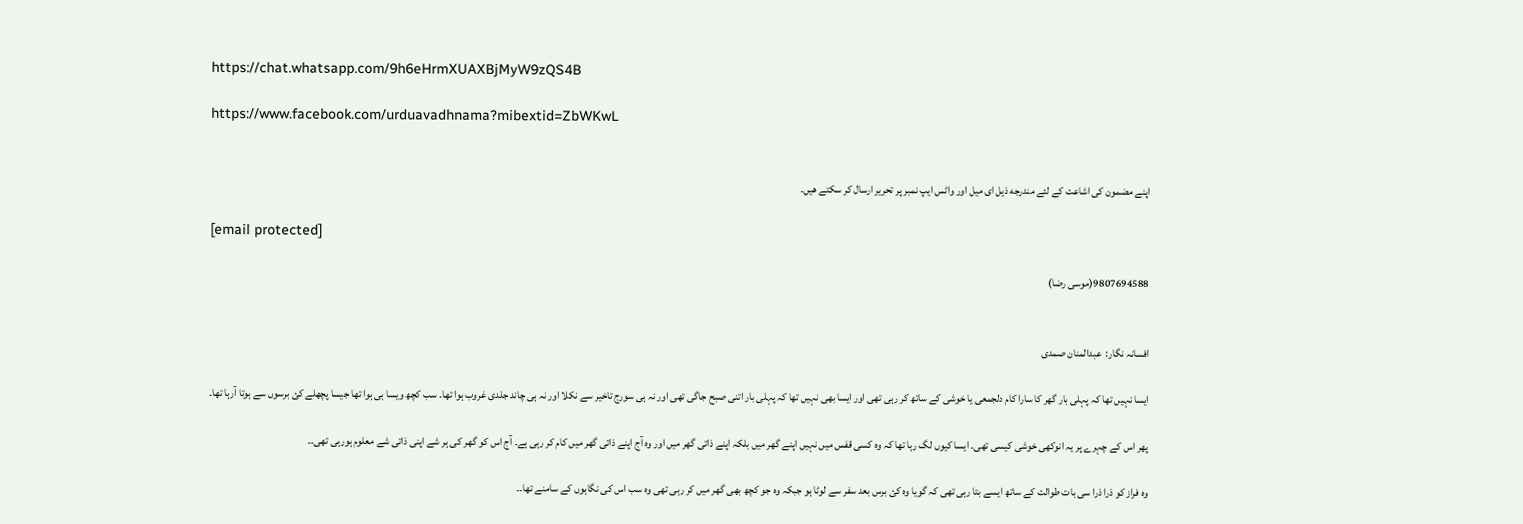https://chat.whatsapp.com/9h6eHrmXUAXBjMyW9zQS4B

https://www.facebook.com/urduavadhnama?mibextid=ZbWKwL


اپنے مضمون كی اشاعت كے لئے مندرجه ذیل ای میل اور واٹس ایپ نمبر پر تحریر ارسال كر سكتے هیں۔

[email protected]

9807694588(موسی رضا)


افسانہ نگار:  عبدالمنان صمدی

ایسا نہیں تھا کہ پہلی بار گھر کا سارا کام دلجمعی یا خوشی کے ساتھ کر رہی تھی اور ایسا بھی نہیں تھا کہ پہلی بار اتنی صبح جاگی تھی اور نہ ہی سورج تاخیر سے نکلا اور نہ ہی چاند جلدی غروب ہوا تھا۔ سب کچھ ویسا ہی ہوا تھا جیسا پچھلے کئ برسوں سے ہوتا آرہا تھا۔

پھر اس کے چہرے پر یہ انوکھی خوشی کیسی تھی۔ ایسا کیوں لگ رہا تھا کہ وہ کسی قفس میں نہیں اپنے گھر میں بلکہ اپنے ذاتی گھر میں اور وہ آج اپنے ذاتی گھر میں کام کر رہی ہے۔ آج اس کو گھر کی ہر شے اپنی ذاتی شے معلوم ہورہی تھی۔۔

وہ فراز کو ذرا ذرا سی بات طوالت کے ساتھ ایسے بتا رہی تھی کہ گویا وہ کئ برس بعد سفر سے لوٹا ہو جبکہ وہ جو کچھ بھی گھر میں کر رہی تھی وہ سب اس کی نگاہوں کے سامنے تھا۔۔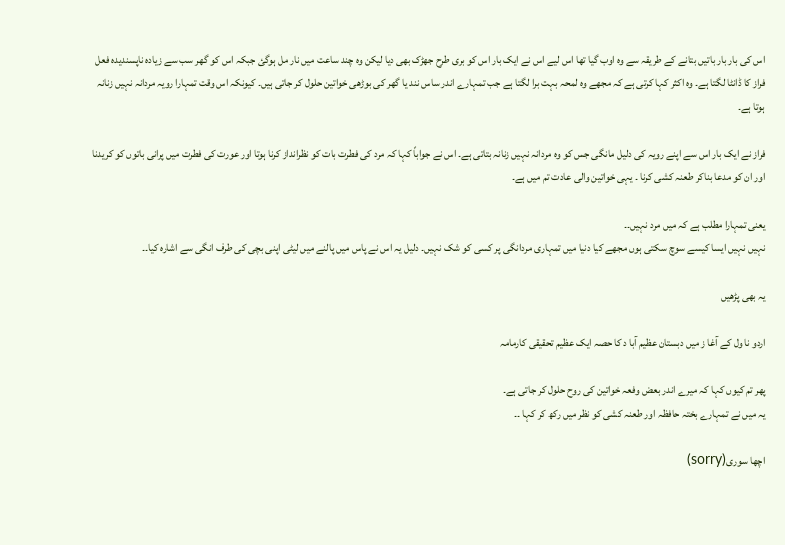اس کی بار بار باتیں بتانے کے طریقہ سے وہ اوب گیا تھا اس لیے اس نے ایک بار اس کو بری طرح جھڑک بھی دیا لیکن وہ چند ساعت میں نار مل ہوگئ جبکہ اس کو گھر سب سے زیادہ ناپسندیدہ فعل فراز کا ڈانٹا لگتا ہے۔ وہ اکثر کہا کرتی ہے کہ مجھے وہ لمحہ بہت برا لگتا ہے جب تمہارے اندر ساس نند یا گھر کی بوڑھی خواتین حلول کر جاتی ہیں۔ کیونکہ اس وقت تمہارا رویہ مردانہ نہیں زنانہ ہوتا ہے۔

فراز نے ایک بار اس سے اپنے رویہ کی دلیل مانگی جس کو وہ مردانہ نہیں زنانہ بتاتی ہے۔ اس نے جواباً کہا کہ مرد کی فطرت بات کو نظرانداز کرنا ہوتا اور عورت کی فطرت میں پرانی باتوں کو کریدنا اور ان کو مدعا بناکر طعنہ کشی کرنا ۔ یہی خواتین والی عادت تم میں ہے۔

یعنی تمہارا مطلب ہے کہ میں مرد نہیں۔۔
نہیں نہیں ایسا کیسے سوچ سکتی ہوں مجھے کیا دنیا میں تمہاری مردانگی پر کسی کو شک نہیں۔ دلیل یہ اس نے پاس میں پالنے میں لیٹی اپنی بچی کی طرف انگی سے اشارہ کیا۔۔

یہ بھی پڑھیں

اردو نا ول کے آغا ز میں دبستان عظیم آبا د کا حصہ ایک عظیم تحقیقی کارمامہ

پھر تم کیوں کہا کہ میرے اندر بعض وفعہ خواتین کی روح حلول کر جاتی ہے۔
یہ میں نے تمہارے بختہ حافظہ اور طعنہ کشی کو نظر میں رکھ کر کہا ۔۔

اچھا سوری(sorry)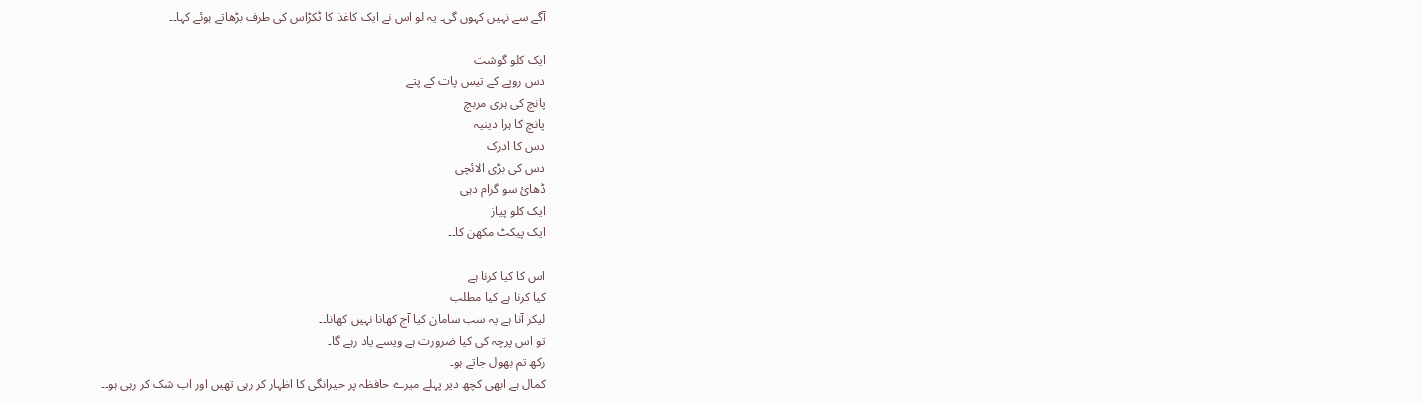آگے سے نہیں کہوں گی۔ یہ لو اس نے ایک کاغذ کا ٹکڑاس کی طرف بڑھاتے ہوئے کہا۔۔

ایک کلو گوشت
دس روپے کے تیس پات کے پتے
پانچ کی ہری مربچ
پانچ کا ہرا دینیہ
دس کا ادرک
دس کی بڑی الائچی
ڈھائ سو گرام دہی
ایک کلو پیاز
ایک پیکٹ مکھن کا۔۔

اس کا کیا کرنا ہے
کیا کرنا ہے کیا مطلب
لیکر آنا ہے یہ سب سامان کیا آج کھانا نہیں کھانا۔۔
تو اس پرچہ کی کیا ضرورت ہے ویسے یاد رہے گا۔
رکھ تم بھول جاتے ہو۔
کمال ہے ابھی کچھ دیر پہلے میرے حافظہ پر حیرانگی کا اظہار کر رہی تھیں اور اب شک کر رہی ہو۔۔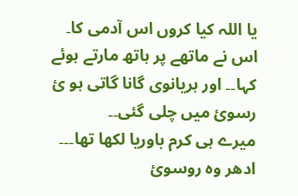یا اللہ کیا کروں اس آدمی کا۔ اس نے ماتھے پر ہاتھ مارتے ہوئے کہا۔۔ اور ہریانوی گانا گاتی ہو ئ رسوئ میں چلی گئی۔۔
میرے ہی کرم باوریا لکھا تھا۔۔۔
ادھر وہ روسوئ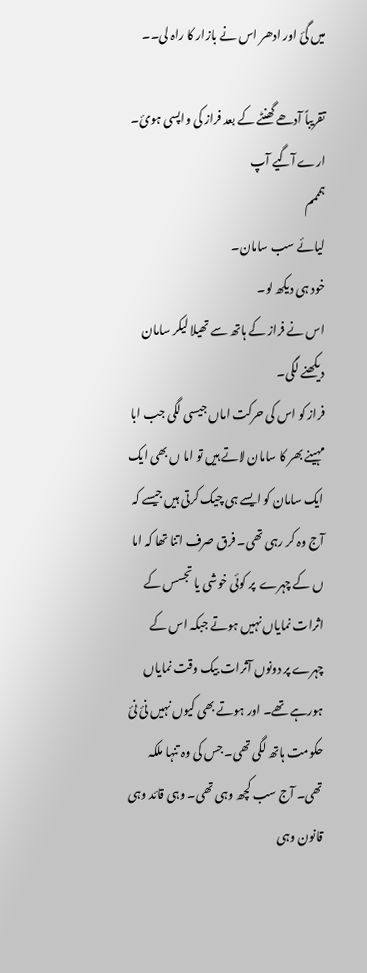میں گئ اور ادھر اس نے بازار کا راہ لی۔۔

تقریباً آدھے گھنٹے کے بعد فراز کی واپسی ہوئ۔
ارے آگیے آپ
ہمممم
لیائے سب سامان۔
خود ہی دیکھ لو۔
اس نے فراز کے ہاتھ سے تھیلا لیکر سامان دیکھنے لگی۔
فراز کو اس کی حرکت اماں جیسی لگی جب ابا مہینے بھر کا سامان لاتے ہیں تو اما ں بھی ایک ایک سامان کو ایسے ہی چیک کرتی ہیں جیسے کہ آج وہ کر رہی تھی۔ فرق صرف اتنا تھا کہ اما ں کے چہرے  پر کوئی خوشی یا تجسس کے اثرات نمایاں نہیں ہوتے جبکہ اس کے چہرے پر دونوں آثرات بیک وقت نمایاں ہورہے تھے۔ اور ہوتے بھی کیوں نہیں نئ نئ حکومت ہاتھ لگی تھی۔ جس کی وہ تنہا ملکہ تھی۔ آج سب کچھ وہی تھی۔ وہی قائد وہی قانون وہی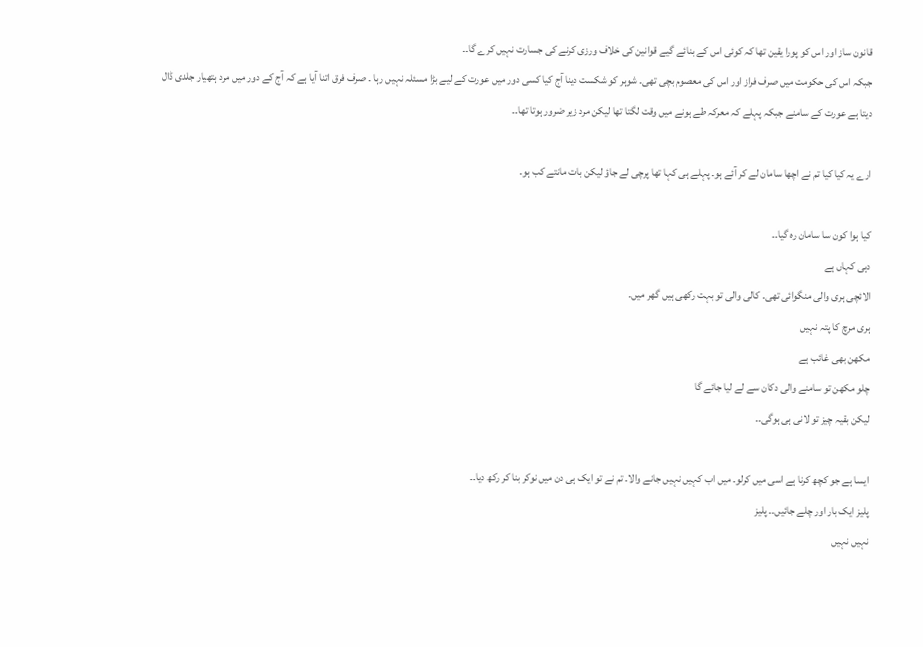قانون ساز اور اس کو پورا یقین تھا کہ کوئی اس کے بنائے گیے قوانین کی خلاف ورزی کرنے کی جسارت نہیں کرے گا۔۔
جبکہ اس کی حکومت میں صرف فراز اور اس کی معصوم بچی تھی۔ شوہر کو شکست دینا آج کیا کسی دور میں عورت کے لیے بڑا مسئلہ نہیں رہا ۔ صرف فرق اتنا آیا ہے کہ آج کے دور میں مرد ہتھیار جلدی ڈال دیتا ہے عورت کے سامنے جبکہ پہلے کہ معرکہ طے ہونے میں وقت لگتا تھا لیکن مرد زیر ضرور ہوتا تھا۔۔

ارے یہ کیا کیا تم نے اچھا سامان لے کر آئے ہو۔ پہلے ہی کہا تھا پرچی لے جاؤ لیکن بات مانتے کب ہو۔

کیا ہوا کون سا سامان رہ گیا۔۔
دہی کہاں ہے
الائچی ہری والی منگوائی تھی۔ کالی والی تو بہت رکھی ہیں گھر میں۔
ہری مرچ کا پتہ نہیں
مکھن بھی غائب ہے
چلو مکھن تو سامنے والی دکان سے لے لیا جائے گا
لیکن بقیہ چیز تو لانی ہی ہوگی۔۔

ایسا ہے جو کچھ کرنا ہے اسی میں کرلو۔ میں اب کہیں نہیں جانے والا۔ تم نے تو ایک ہی دن میں نوکر بنا کر رکھ دیا۔۔
پلیز ایک بار اور چلے جائیں۔۔ پلیز
نہیں نہیں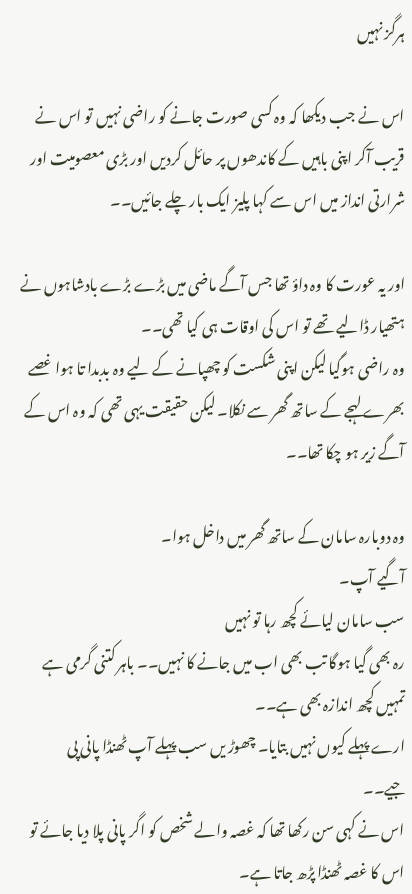ہرگز نہیں

اس نے جب دیکھا کہ وہ کسی صورت جانے کو راضی نہیں تو اس نے قریب آکر اپنی باہیں کے کاندھوں پر حائل کردیں اور بڑی معصومیت اور شرارتی انداز میں اس سے کہا پلیز ایک بار چلے جائیں۔۔

اور یہ عورت کا وہ داؤ تھا جس آگے ماضی میں بڑے بڑے بادشاہوں نے ہتھیار ڈالیے تھے تو اس کی اوقات ہی کیا تھی۔۔
وہ راضى ہوگیا لیکن اپنی شکست کو چھپانے کے لیے وہ بدبدا تا ہوا غصے بھرے لہجے کے ساتھ گھر سے نکلا۔ لیکن حقیقت یہی تھی کہ وہ اس کے آگے زیر ہو چکا تھا۔۔

وہ دوبارہ سامان کے ساتھ گھر میں داخل ہوا۔
آگیے آپ۔
سب سامان لیائے کچھ رہا تو نہیں
رہ بھی گیا ہوگا تب بھی اب میں جانے کا نہیں۔۔ باہر کتنی گرمی ہے تمہیں کچھ اندازہ بھی ہے۔۔
ارے پہلے کیوں نہیں بتایا۔ چھوڑ یں سب پہلے آپ ٹھنڈا پانی پی جیے۔۔
اس نے کہی سن رکھا تھا کہ غصہ والے شخص کو اگر پانی پلا دیا جائے تو اس کا غصہ ٹھنڈا پڑھ جاتا ہے۔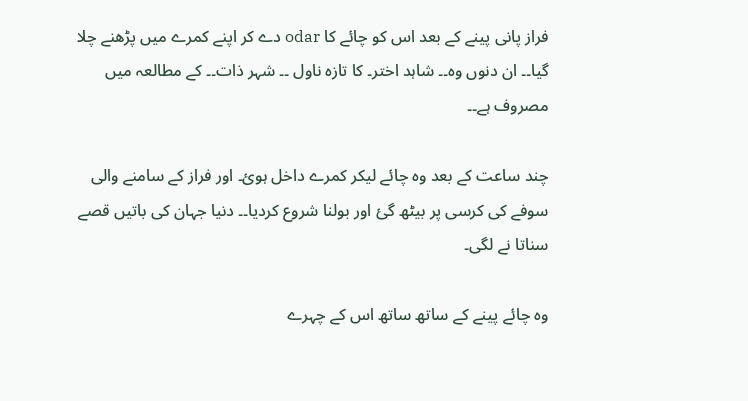فراز پانی پینے کے بعد اس کو چائے کا odar دے کر اپنے کمرے میں پڑھنے چلا گیا۔۔ ان دنوں وہ۔۔ شاہد اختر۔ کا تازہ ناول ۔۔ شہر ذات۔۔ کے مطالعہ میں مصروف ہے۔۔

چند ساعت کے بعد وہ چائے لیکر کمرے داخل ہوئ۔ اور فراز کے سامنے والی سوفے کی کرسی پر بیٹھ گئ اور بولنا شروع کردیا۔۔ دنیا جہان کی باتیں قصے سناتا نے لگی۔

وہ چائے پینے کے ساتھ ساتھ اس کے چہرے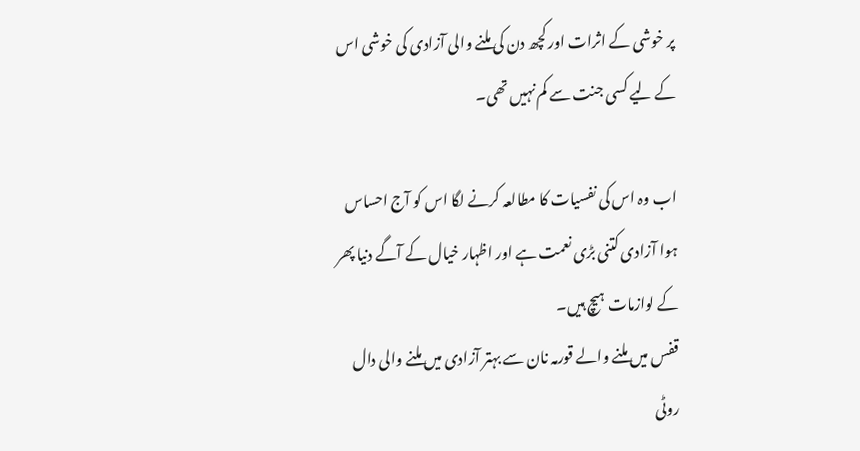پر خوشی کے اثرات اور کچھ دن کی ملنے والی آزادی کی خوشی اس کے لیے کسی جنت سے کم نہیں تھی۔

اب وہ اس کی نفسیات کا مطالعہ کرنے لگا اس کو آج احساس ہوا آزادی کتنی بڑی نعمت ہے اور اظہار خیال کے آگے دنیا پھر کے لوازمات ہیچ ہیں۔
قفس میں ملنے والے قورمہ نان سے بہتر آزادی میں ملنے والی دال روٹی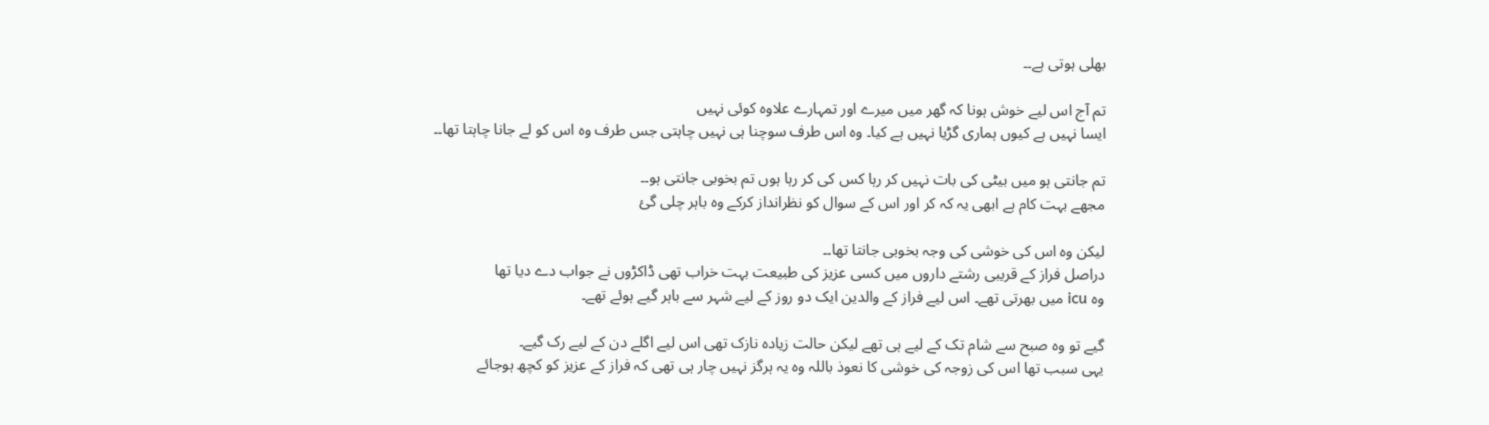بھلی ہوتی ہے۔۔

تم آج اس لیے خوش ہونا کہ گھر میں میرے اور تمہارے علاوہ کوئی نہیں
ایسا نہیں ہے کیوں ہماری گڑیا نہیں ہے کیا۔ وہ اس طرف سوچنا ہی نہیں چاہتی جس طرف وہ اس کو لے جانا چاہتا تھا۔۔

تم جانتی ہو میں بیٹی کی بات نہیں کر رہا کس کی کر رہا ہوں تم بخوبی جانتی ہو۔۔
مجھے بہت کام ہے ابھی یہ کہ کر اور اس کے سوال کو نظرانداز کرکے وہ باہر چلی گئ

لیکن وہ اس کی خوشی کی وجہ بخوبی جانتا تھا۔۔
دراصل فراز کے قریبی رشتے داروں میں کسی عزیز کی طبیعت بہت خراب تھی ڈاکڑوں نے جواب دے دیا تھا
وہ icu میں بھرتی تھے۔ اس لیے فراز کے والدین ایک دو روز کے لیے شہر سے باہر گیے ہوئے تھے۔

گیے تو وہ صبح سے شام تک کے لیے ہی تھے لیکن حالت زیادہ نازک تھی اس لیے اگلے دن کے لیے رک گیے۔
یہی سبب تھا اس کی زوجہ کی خوشی کا نعوذ باللہ وہ یہ ہرگز نہیں چار ہی تھی کہ فراز کے عزیز کو کچھ ہوجائے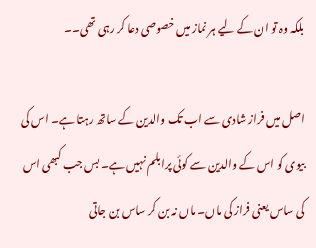بلکہ وہ تو ان کے لیے ہر نماز میں خصوصی دعا کر رہی تھی۔۔

اصل میں فراز شادی سے اب تک والدین کے ساتھ رہتا ہے۔ اس کی بیوی کو اس کے والدین سے کوئی پرابلم نہیں ہے۔ بس جب کبھی اس کی ساس یعنی فراز کی ماں۔ ماں نہ بن کر ساس بن جاتی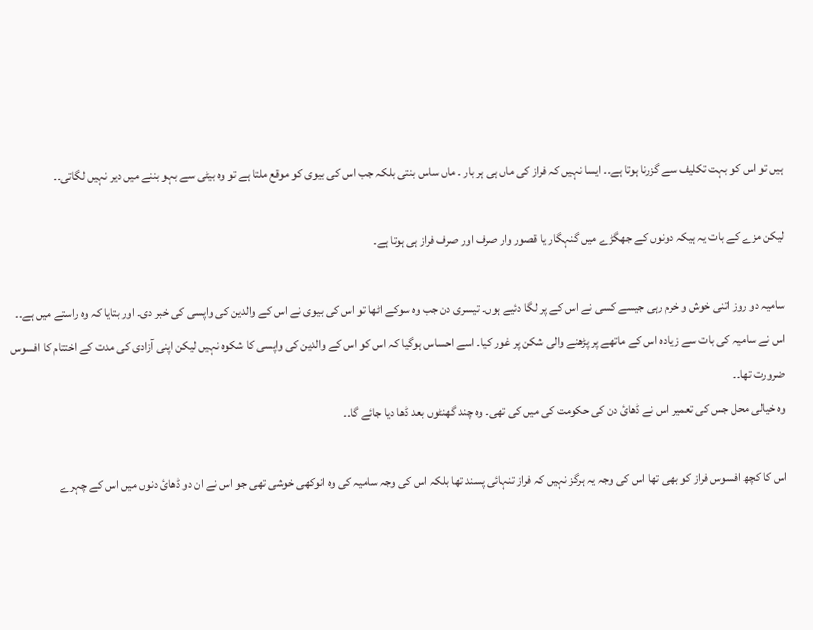ہیں تو اس کو بہت تکلیف سے گزرنا ہوتا ہے۔۔ ایسا نہیں کہ فراز کی ماں ہی ہر بار ۔ ماں ساس بنتی بلکہ جب اس کی بیوی کو موقع ملتا ہے تو وہ بیٹی سے بہو بننے میں دیر نہیں لگاتی۔۔

لیکن مزے کے بات یہ ہیکہ دونوں کے جھگڑے میں گنہگار یا قصور وار صرف اور صرف فراز ہی ہوتا ہے۔

سامیہ دو روز اتنی خوش و خرم رہی جیسے کسی نے اس کے پر لگا دئیے ہوں۔ تیسری دن جب وہ سوکے اٹھا تو اس کی بیوی نے اس کے والدین کی واپسی کی خبر دی۔ اور بتایا کہ وہ راستے میں ہے۔۔ اس نے سامیہ کی بات سے زیادہ اس کے ماتھے پر پڑھنے والی شکن پر غور کیا۔ اسے احساس ہوگیا کہ اس کو اس کے والدین کی واپسی کا شکوہ نہیں لیکن اپنی آزادی کی مدت کے اختتام کا افسوس ضرورت تھا۔۔
وہ خیالی محل جس کی تعمیر اس نے ڈھائ دن کی حکومت کی میں کی تھی۔ وہ چند گھنٹوں بعد ڈھا دیا جائے گا۔۔

اس کا کچھ افسوس فراز کو بھی تھا اس کی وجہ یہ ہرگز نہیں کہ فراز تنہائی پسند تھا بلکہ اس کی وجہ سامیہ کی وہ انوکھی خوشی تھی جو اس نے ان دو ڈھائ دنوں میں اس کے چہرے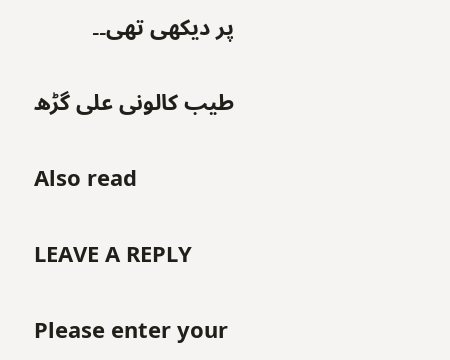پر دیکھی تھی۔۔

طیب کالونی علی گڑھ

Also read

LEAVE A REPLY

Please enter your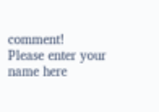comment!
Please enter your name here